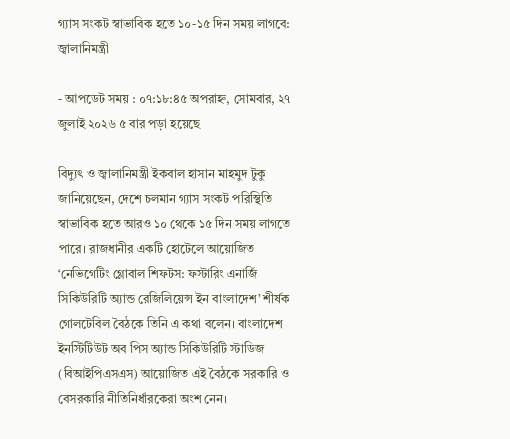গ্যাস সংকট স্বাভাবিক হতে ১০-১৫ দিন সময় লাগবে: জ্বালানিমন্ত্রী

- আপডেট সময় : ০৭:১৮:৪৫ অপরাহ্ন, সোমবার, ২৭ জুলাই ২০২৬ ৫ বার পড়া হয়েছে

বিদ্যুৎ ও জ্বালানিমন্ত্রী ইকবাল হাসান মাহমুদ টুকু জানিয়েছেন, দেশে চলমান গ্যাস সংকট পরিস্থিতি স্বাভাবিক হতে আরও ১০ থেকে ১৫ দিন সময় লাগতে পারে। রাজধানীর একটি হোটেলে আয়োজিত ‘নেভিগেটিং গ্লোবাল শিফটস: ফস্টারিং এনার্জি সিকিউরিটি অ্যান্ড রেজিলিয়েন্স ইন বাংলাদেশ’ শীর্ষক গোলটেবিল বৈঠকে তিনি এ কথা বলেন। বাংলাদেশ ইনস্টিটিউট অব পিস অ্যান্ড সিকিউরিটি স্টাডিজ (বিআইপিএসএস) আয়োজিত এই বৈঠকে সরকারি ও বেসরকারি নীতিনির্ধারকেরা অংশ নেন।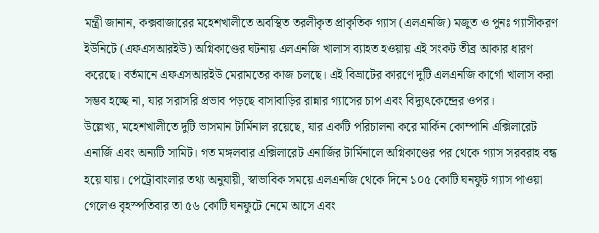মন্ত্রী জানান, কক্সবাজারের মহেশখালীতে অবস্থিত তরলীকৃত প্রাকৃতিক গ্যাস (এলএনজি) মজুত ও পুনঃ গ্যাসীকরণ ইউনিটে (এফএসআরইউ) অগ্নিকাণ্ডের ঘটনায় এলএনজি খালাস ব্যাহত হওয়ায় এই সংকট তীব্র আকার ধারণ করেছে। বর্তমানে এফএসআরইউ মেরামতের কাজ চলছে। এই বিভ্রাটের কারণে দুটি এলএনজি কার্গো খালাস করা সম্ভব হচ্ছে না, যার সরাসরি প্রভাব পড়ছে বাসাবাড়ির রান্নার গ্যাসের চাপ এবং বিদ্যুৎকেন্দ্রের ওপর।
উল্লেখ্য, মহেশখালীতে দুটি ভাসমান টার্মিনাল রয়েছে, যার একটি পরিচালনা করে মার্কিন কোম্পানি এক্সিলারেট এনার্জি এবং অন্যটি সামিট। গত মঙ্গলবার এক্সিলারেট এনার্জির টার্মিনালে অগ্নিকাণ্ডের পর থেকে গ্যাস সরবরাহ বন্ধ হয়ে যায়। পেট্রোবাংলার তথ্য অনুযায়ী, স্বাভাবিক সময়ে এলএনজি থেকে দিনে ১০৫ কোটি ঘনফুট গ্যাস পাওয়া গেলেও বৃহস্পতিবার তা ৫৬ কোটি ঘনফুটে নেমে আসে এবং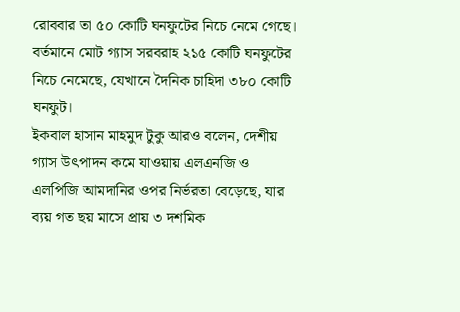রোববার তা ৫০ কোটি ঘনফুটের নিচে নেমে গেছে। বর্তমানে মোট গ্যাস সরবরাহ ২১৫ কোটি ঘনফুটের নিচে নেমেছে, যেখানে দৈনিক চাহিদা ৩৮০ কোটি ঘনফুট।
ইকবাল হাসান মাহমুদ টুকু আরও বলেন, দেশীয় গ্যাস উৎপাদন কমে যাওয়ায় এলএনজি ও এলপিজি আমদানির ওপর নির্ভরতা বেড়েছে, যার ব্যয় গত ছয় মাসে প্রায় ৩ দশমিক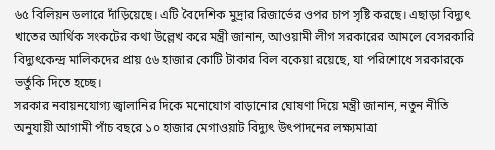৬৫ বিলিয়ন ডলারে দাঁড়িয়েছে। এটি বৈদেশিক মুদ্রার রিজার্ভের ওপর চাপ সৃষ্টি করছে। এছাড়া বিদ্যুৎ খাতের আর্থিক সংকটের কথা উল্লেখ করে মন্ত্রী জানান, আওয়ামী লীগ সরকারের আমলে বেসরকারি বিদ্যুৎকেন্দ্র মালিকদের প্রায় ৫৬ হাজার কোটি টাকার বিল বকেয়া রয়েছে, যা পরিশোধে সরকারকে ভর্তুকি দিতে হচ্ছে।
সরকার নবায়নযোগ্য জ্বালানির দিকে মনোযোগ বাড়ানোর ঘোষণা দিয়ে মন্ত্রী জানান, নতুন নীতি অনুযায়ী আগামী পাঁচ বছরে ১০ হাজার মেগাওয়াট বিদ্যুৎ উৎপাদনের লক্ষ্যমাত্রা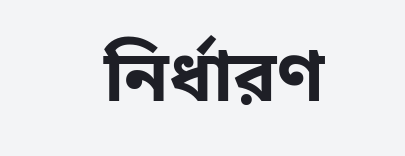নির্ধারণ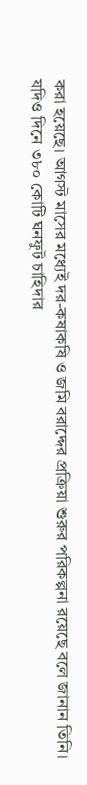করা হয়েছে। আগস্ট মাসের মধ্যেই দর-কষাকষি ও জমি বরাদ্দের প্রক্রিয়া শুরুর পরিকল্পনা রয়েছে বলে জানান তিনি।
যদিও দিনে ৩৮০ কোটি ঘনফুট চাহিদার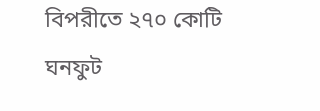বিপরীতে ২৭০ কোটি ঘনফুট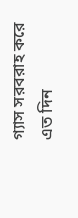গ্যাস সরবরাহ করে এত দিন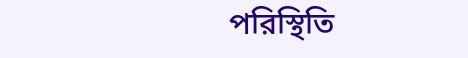পরিস্থিতি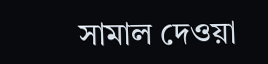সামাল দেওয়া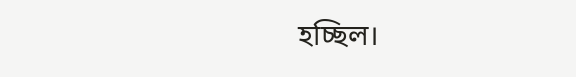হচ্ছিল।